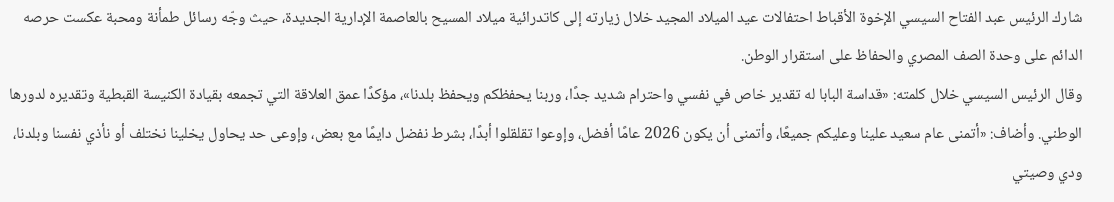شارك الرئيس عبد الفتاح السيسي الإخوة الأقباط احتفالات عيد الميلاد المجيد خلال زيارته إلى كاتدرائية ميلاد المسيح بالعاصمة الإدارية الجديدة، حيث وجّه رسائل طمأنة ومحبة عكست حرصه الدائم على وحدة الصف المصري والحفاظ على استقرار الوطن.
وقال الرئيس السيسي خلال كلمته: «قداسة البابا له تقدير خاص في نفسي واحترام شديد جدًا، وربنا يحفظكم ويحفظ بلدنا»، مؤكدًا عمق العلاقة التي تجمعه بقيادة الكنيسة القبطية وتقديره لدورها الوطني. وأضاف: «أتمنى عام سعيد علينا وعليكم جميعًا، وأتمنى أن يكون 2026 عامًا أفضل، وإوعوا تقلقلوا أبدًا، بشرط نفضل دايمًا مع بعض، وإوعى حد يحاول يخلينا نختلف أو نأذي نفسنا وبلدنا، ودي وصيتي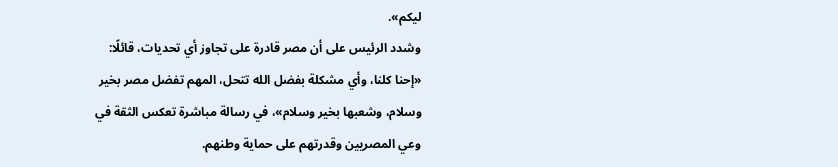ليكم».
وشدد الرئيس على أن مصر قادرة على تجاوز أي تحديات، قائلًا: «إحنا كلنا، وأي مشكلة بفضل الله تتحل، المهم تفضل مصر بخير وسلام، وشعبها بخير وسلام»، في رسالة مباشرة تعكس الثقة في وعي المصريين وقدرتهم على حماية وطنهم.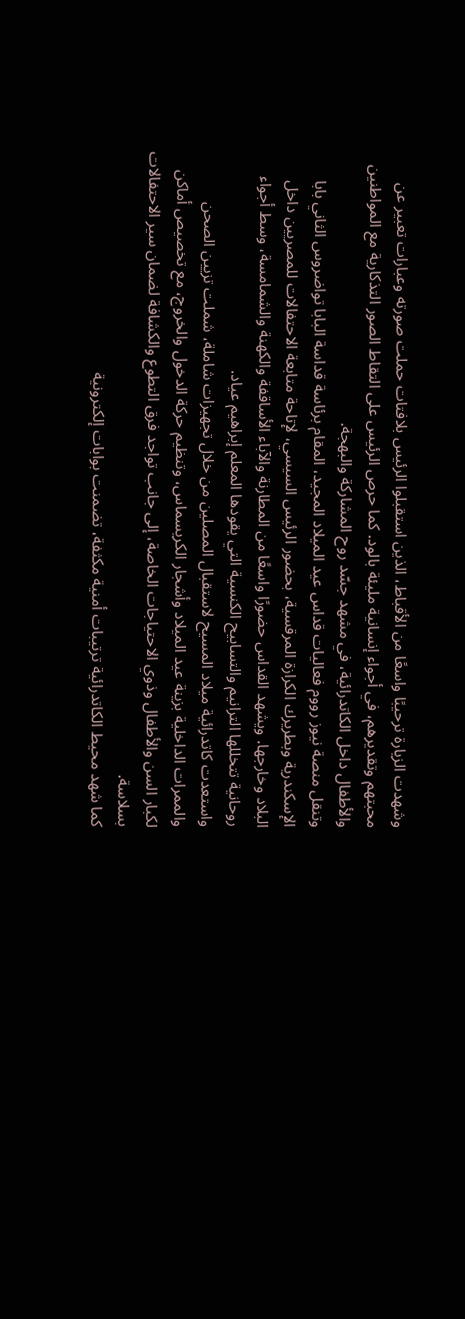وشهدت الزيارة ترحيبًا واسعًا من الأقباط، الذين استقبلوا الرئيس بلافتات حملت صورته وعبارات تعبير عن محبتهم وتقديرهم، في أجواء إنسانية مليئة بالود. كما حرص الرئيس على التقاط الصور التذكارية مع المواطنين والأطفال داخل الكاتدرائية، في مشهد جسّد روح المشاركة والبهجة.
وتنقل منصة نيوز رووم فعاليات قداس عيد الميلاد المجيد، المقام برئاسة قداسة البابا تواضروس الثاني بابا الإسكندرية وبطريرك الكرازة المرقسية، بحضور الرئيس السيسي، لإتاحة متابعة الاحتفالات للمصريين داخل البلاد وخارجها. ويشهد القداس حضورًا واسعًا من المطارنة والآباء الأساقفة والكهنة والشمامسة، وسط أجواء روحانية تتخللها الترانيم والتسابيح الكنسية التي يقودها المعلم إبراهيم عياد.
واستعدت كاتدرائية ميلاد المسيح لاستقبال المصلين من خلال تجهيزات شاملة، شملت تزيين الصحن والممرات الداخلية بزينة عيد الميلاد وأشجار الكريسماس، وتنظيم حركة الدخول والخروج، مع تخصيص أماكن لكبار السن والأطفال وذوي الاحتياجات الخاصة، إلى جانب تواجد فرق التطوع والكشافة لضمان سير الاحتفالات بسلاسة.
كما شهد محيط الكاتدرائية ترتيبات أمنية مكثفة، تضمنت بوابات إلكترونية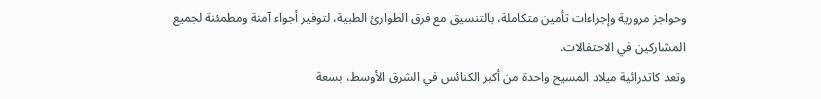وحواجز مرورية وإجراءات تأمين متكاملة، بالتنسيق مع فرق الطوارئ الطبية، لتوفير أجواء آمنة ومطمئنة لجميع المشاركين في الاحتفالات.
وتعد كاتدرائية ميلاد المسيح واحدة من أكبر الكنائس في الشرق الأوسط، بسعة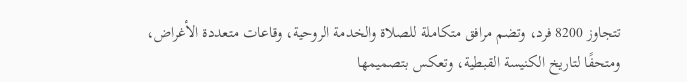تتجاوز 8200 فرد، وتضم مرافق متكاملة للصلاة والخدمة الروحية، وقاعات متعددة الأغراض، ومتحفًا لتاريخ الكنيسة القبطية، وتعكس بتصميمها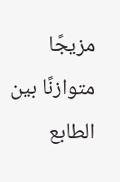مزيجًا متوازنًا بين الطابع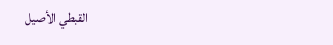القبطي الأصيل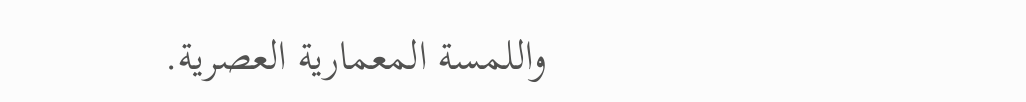واللمسة المعمارية العصرية.